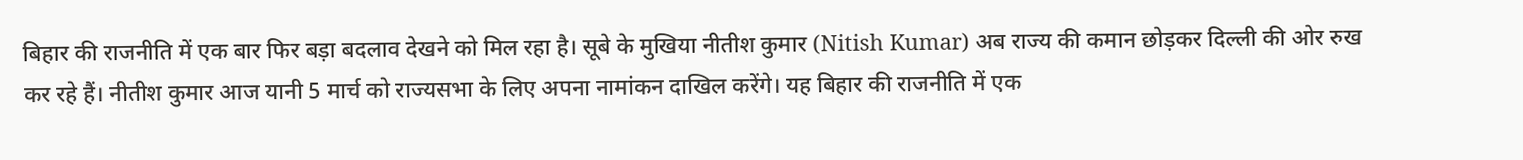बिहार की राजनीति में एक बार फिर बड़ा बदलाव देखने को मिल रहा है। सूबे के मुखिया नीतीश कुमार (Nitish Kumar) अब राज्य की कमान छोड़कर दिल्ली की ओर रुख कर रहे हैं। नीतीश कुमार आज यानी 5 मार्च को राज्यसभा के लिए अपना नामांकन दाखिल करेंगे। यह बिहार की राजनीति में एक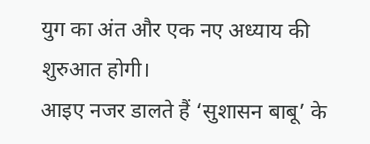युग का अंत और एक नए अध्याय की शुरुआत होगी।
आइए नजर डालते हैं ‘सुशासन बाबू’ के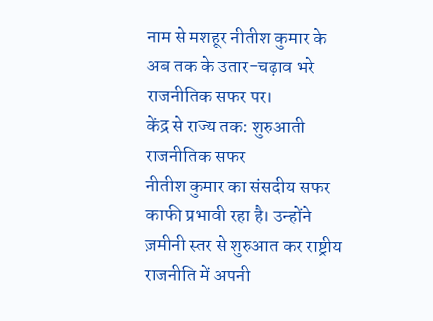नाम से मशहूर नीतीश कुमार के अब तक के उतार-चढ़ाव भरे राजनीतिक सफर पर।
केंद्र से राज्य तक: शुरुआती राजनीतिक सफर
नीतीश कुमार का संसदीय सफर काफी प्रभावी रहा है। उन्होंने ज़मीनी स्तर से शुरुआत कर राष्ट्रीय राजनीति में अपनी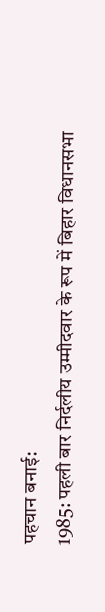पहचान बनाई:
1985: पहली बार निर्दलीय उम्मीदवार के रूप में बिहार विधानसभा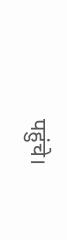पहुंचे।